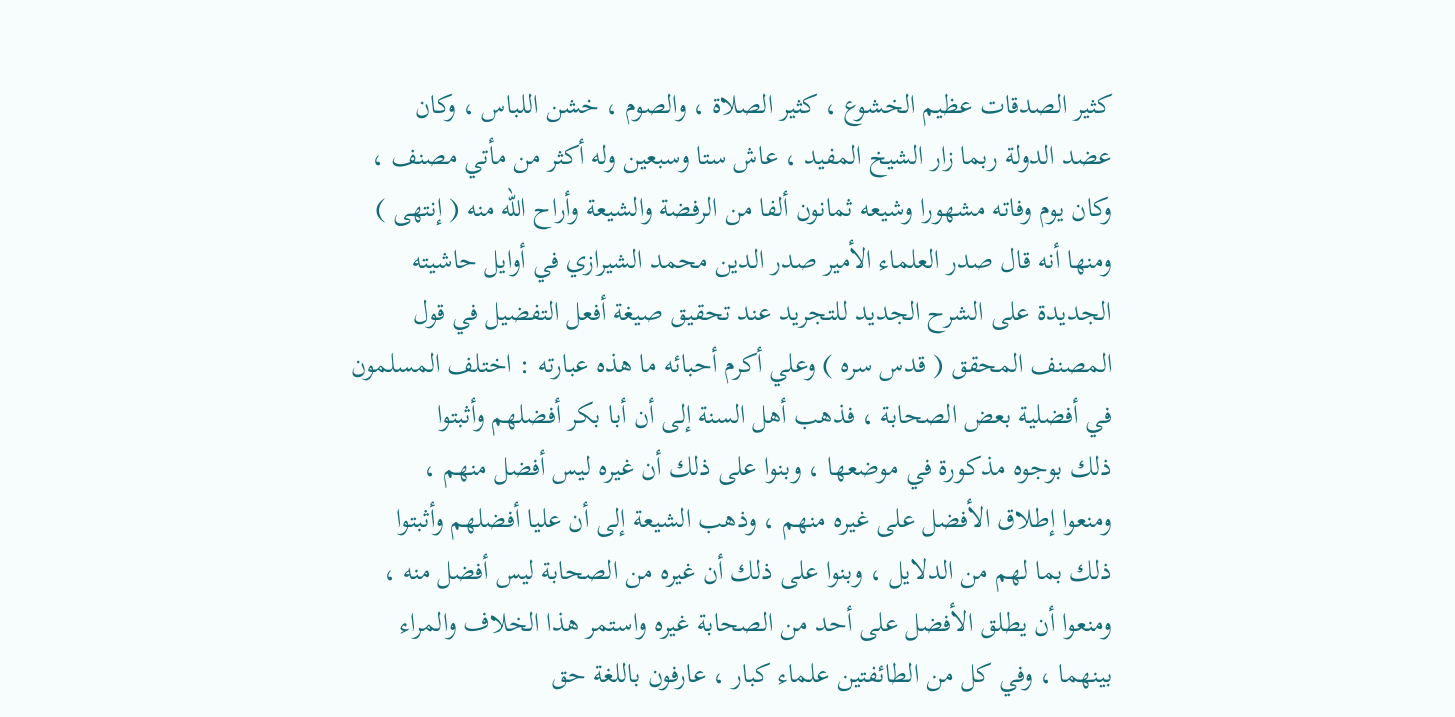كثير الصدقات عظيم الخشوع ، كثير الصلاة ، والصوم ، خشن اللباس ، وكان
عضد الدولة ربما زار الشيخ المفيد ، عاش ستا وسبعين وله أكثر من مأتي مصنف ،
وكان يوم وفاته مشهورا وشيعه ثمانون ألفا من الرفضة والشيعة وأراح الله منه ( إنتهى )
ومنها أنه قال صدر العلماء الأمير صدر الدين محمد الشيرازي في أوايل حاشيته
الجديدة على الشرح الجديد للتجريد عند تحقيق صيغة أفعل التفضيل في قول
المصنف المحقق ( قدس سره ) وعلي أكرم أحبائه ما هذه عبارته : اختلف المسلمون
في أفضلية بعض الصحابة ، فذهب أهل السنة إلى أن أبا بكر أفضلهم وأثبتوا
ذلك بوجوه مذكورة في موضعها ، وبنوا على ذلك أن غيره ليس أفضل منهم ،
ومنعوا إطلاق الأفضل على غيره منهم ، وذهب الشيعة إلى أن عليا أفضلهم وأثبتوا
ذلك بما لهم من الدلايل ، وبنوا على ذلك أن غيره من الصحابة ليس أفضل منه ،
ومنعوا أن يطلق الأفضل على أحد من الصحابة غيره واستمر هذا الخلاف والمراء
بينهما ، وفي كل من الطائفتين علماء كبار ، عارفون باللغة حق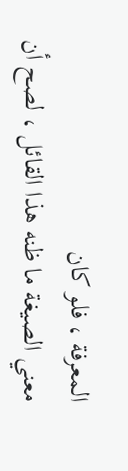المعرفة ، فلو كان
معني الصيغة ما ظنه هذا القائل ، لصح أن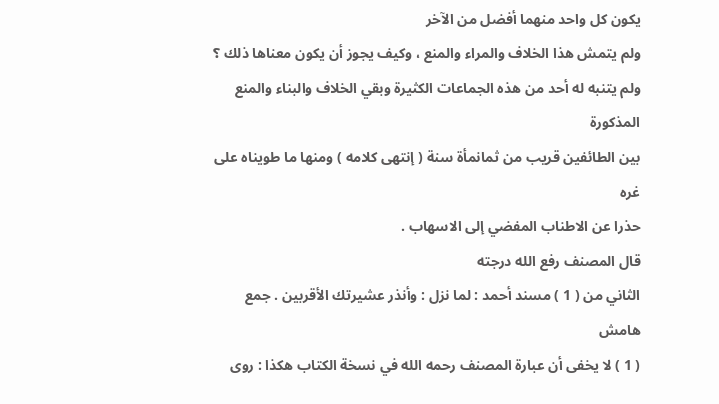يكون كل واحد منهما أفضل من الآخر
ولم يتمش هذا الخلاف والمراء والمنع ، وكيف يجوز أن يكون معناها ذلك ؟
ولم يتنبه له أحد من هذه الجماعات الكثيرة وبقي الخلاف والبناء والمنع المذكورة
بين الطائفين قريب من ثمانمأة سنة ( إنتهى كلامه ) ومنها ما طويناه على غره
حذرا عن الاطناب المفضي إلى الاسهاب .
قال المصنف رفع الله درجته
الثاني من ( 1 ) مسند أحمد : لما نزل : وأنذر عشيرتك الأقربين . جمع
هامش
( 1 ) لا يخفى أن عبارة المصنف رحمه الله في نسخة الكتاب هكذا : روى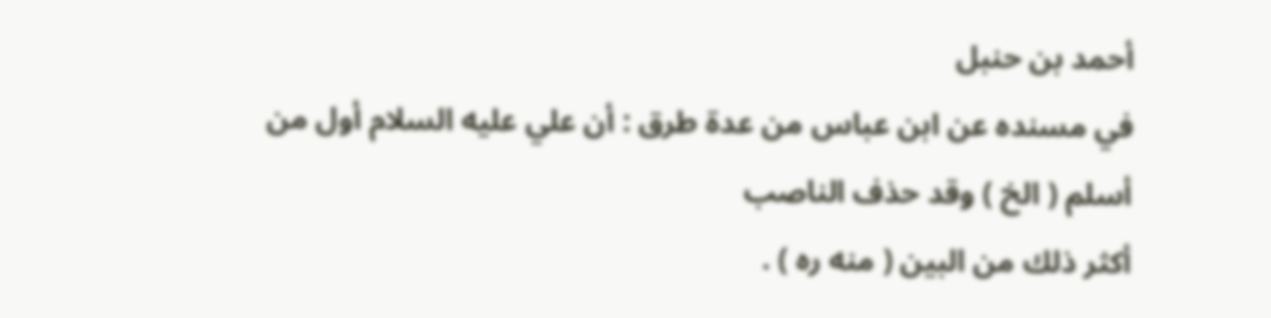أحمد بن حنبل
في مسنده عن ابن عباس من عدة طرق : أن علي عليه السلام أول من أسلم ( الخ ) وقد حذف الناصب
أكثر ذلك من البين ( منه ره ) .